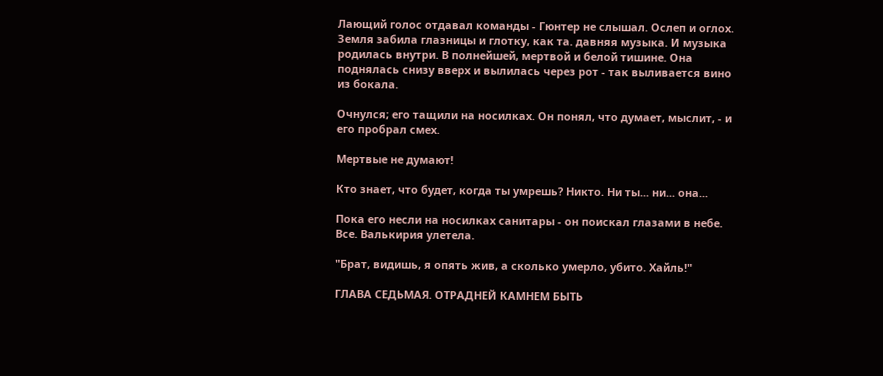Лающий голос отдавал команды - Гюнтер не слышал. Ослеп и оглох. Земля забила глазницы и глотку, как та. давняя музыка. И музыка родилась внутри. В полнейшей, мертвой и белой тишине. Она поднялась снизу вверх и вылилась через рот - так выливается вино из бокала.

Очнулся; его тащили на носилках. Он понял, что думает, мыслит, - и его пробрал смех.

Мертвые не думают!

Кто знает, что будет, когда ты умрешь? Никто. Ни ты... ни... она...

Пока его несли на носилках санитары - он поискал глазами в небе. Все. Валькирия улетела.

"Брат, видишь, я опять жив, а сколько умерло, убито. Хайль!"

ГЛАВА СЕДЬМАЯ. ОТРАДНЕЙ КАМНЕМ БЫТЬ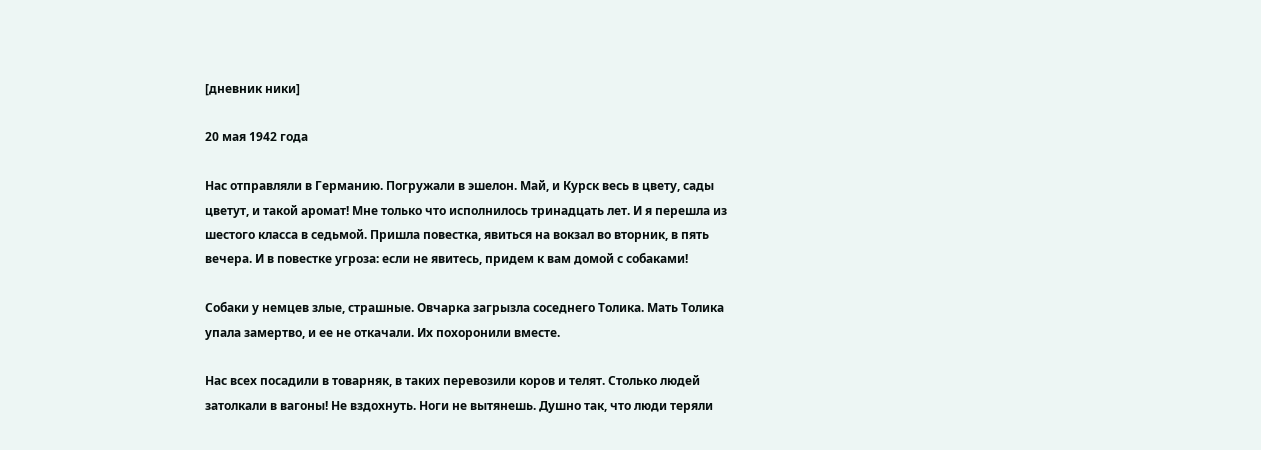[дневник ники]

20 мая 1942 года

Нас отправляли в Германию. Погружали в эшелон. Май, и Курск весь в цвету, сады цветут, и такой аромат! Мне только что исполнилось тринадцать лет. И я перешла из шестого класса в седьмой. Пришла повестка, явиться на вокзал во вторник, в пять вечера. И в повестке угроза: если не явитесь, придем к вам домой с собаками!

Собаки у немцев злые, страшные. Овчарка загрызла соседнего Толика. Мать Толика упала замертво, и ее не откачали. Их похоронили вместе.

Нас всех посадили в товарняк, в таких перевозили коров и телят. Столько людей затолкали в вагоны! Не вздохнуть. Ноги не вытянешь. Душно так, что люди теряли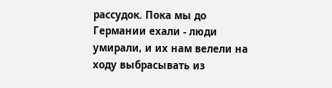рассудок. Пока мы до Германии ехали - люди умирали, и их нам велели на ходу выбрасывать из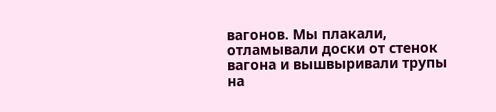вагонов. Мы плакали, отламывали доски от стенок вагона и вышвыривали трупы на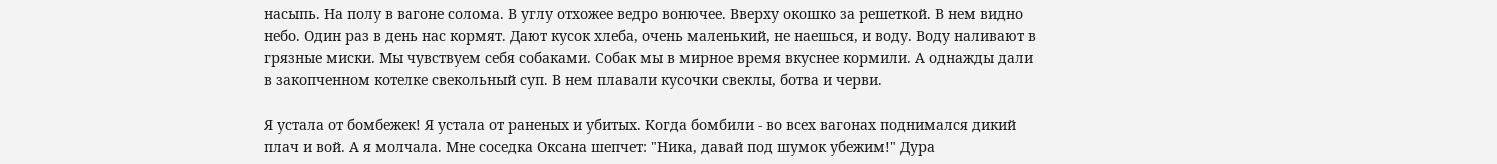насыпь. На полу в вагоне солома. В углу отхожее ведро вонючее. Вверху окошко за решеткой. В нем видно небо. Один раз в день нас кормят. Дают кусок хлеба, очень маленький, не наешься, и воду. Воду наливают в грязные миски. Мы чувствуем себя собаками. Собак мы в мирное время вкуснее кормили. А однажды дали в закопченном котелке свекольный суп. В нем плавали кусочки свеклы, ботва и черви.

Я устала от бомбежек! Я устала от раненых и убитых. Когда бомбили - во всех вагонах поднимался дикий плач и вой. А я молчала. Мне соседка Оксана шепчет: "Ника, давай под шумок убежим!" Дура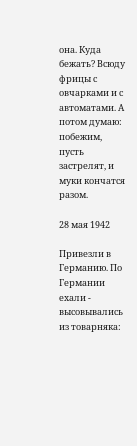она. Куда бежать? Всюду фрицы с овчарками и с автоматами. А потом думаю: побежим, пусть застрелят, и муки кончатся разом.

28 мая 1942

Привезли в Германию. По Германии ехали - высовывались из товарняка: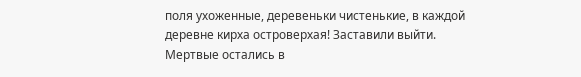поля ухоженные, деревеньки чистенькие, в каждой деревне кирха островерхая! Заставили выйти. Мертвые остались в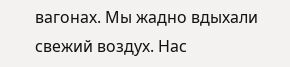вагонах. Мы жадно вдыхали свежий воздух. Нас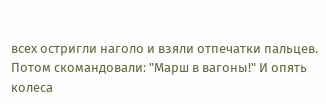всех остригли наголо и взяли отпечатки пальцев. Потом скомандовали: "Марш в вагоны!" И опять колеса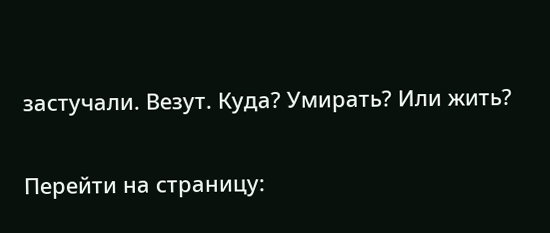застучали. Везут. Куда? Умирать? Или жить?

Перейти на страницу: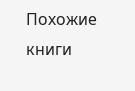Похожие книги